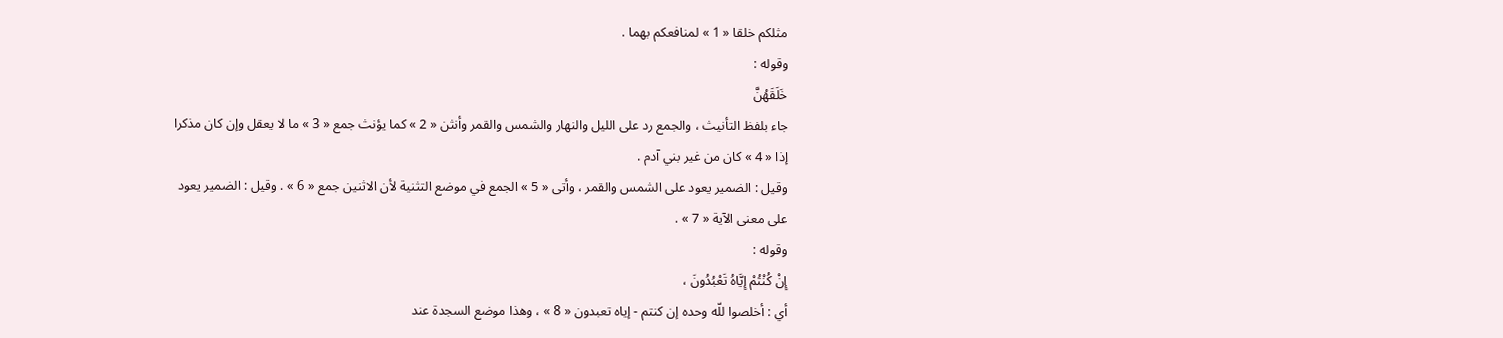مثلكم خلقا « 1 » لمنافعكم بهما .
وقوله :
خَلَقَهُنَّ
جاء بلفظ التأنيث ، والجمع رد على الليل والنهار والشمس والقمر وأنثن « 2 » كما يؤنث جمع « 3 » ما لا يعقل وإن كان مذكرا إذا « 4 » كان من غير بني آدم .
وقيل : الضمير يعود على الشمس والقمر ، وأتى « 5 » الجمع في موضع التثنية لأن الاثنين جمع « 6 » . وقيل : الضمير يعود على معنى الآية « 7 » .
وقوله :
إِنْ كُنْتُمْ إِيَّاهُ تَعْبُدُونَ ،
أي : أخلصوا للّه وحده إن كنتم - إياه تعبدون « 8 » ، وهذا موضع السجدة عند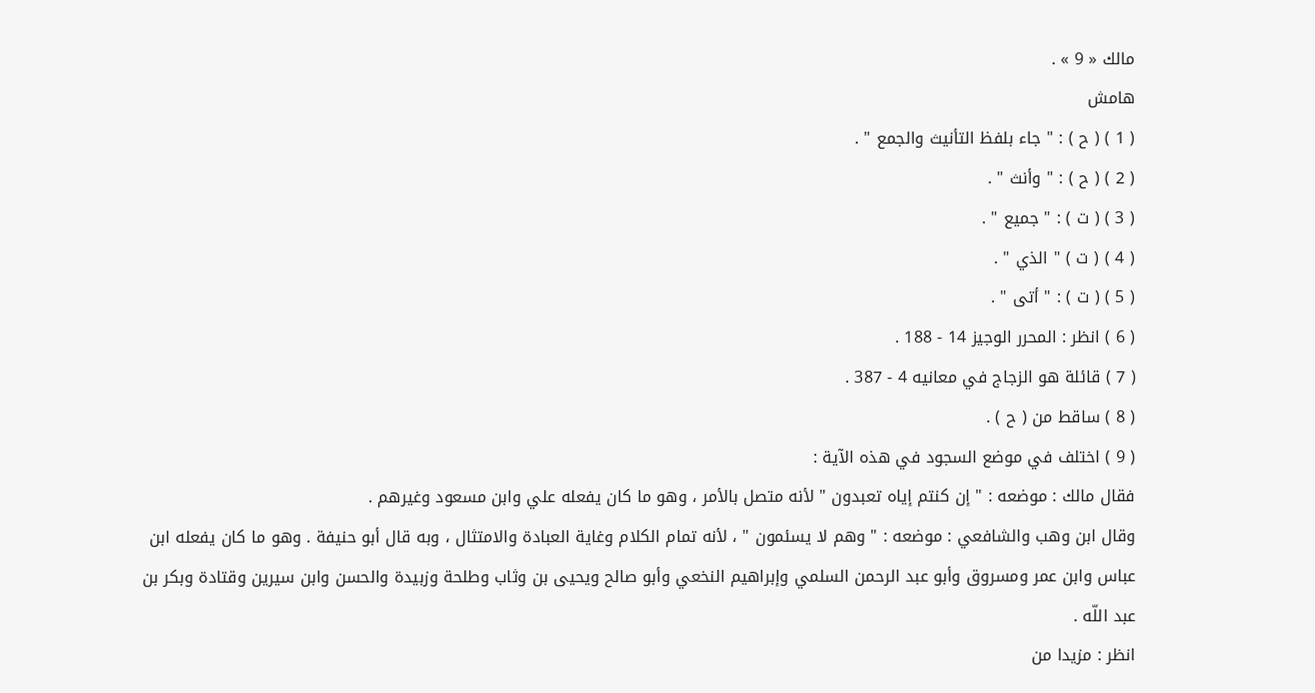مالك « 9 » .
هامش
( 1 ) ( ح ) : " جاء بلفظ التأنيث والجمع " .
( 2 ) ( ح ) : " وأنث " .
( 3 ) ( ت ) : " جميع " .
( 4 ) ( ت ) " الذي " .
( 5 ) ( ت ) : " أتى " .
( 6 ) انظر : المحرر الوجيز 14 - 188 .
( 7 ) قائلة هو الزجاج في معانيه 4 - 387 .
( 8 ) ساقط من ( ح ) .
( 9 ) اختلف في موضع السجود في هذه الآية :
فقال مالك : موضعه : " إن كنتم إياه تعبدون " لأنه متصل بالأمر ، وهو ما كان يفعله علي وابن مسعود وغيرهم .
وقال ابن وهب والشافعي : موضعه : " وهم لا يسئمون " ، لأنه تمام الكلام وغاية العبادة والامتثال ، وبه قال أبو حنيفة . وهو ما كان يفعله ابن عباس وابن عمر ومسروق وأبو عبد الرحمن السلمي وإبراهيم النخعي وأبو صالح ويحيى بن وثاب وطلحة وزبيدة والحسن وابن سيرين وقتادة وبكر بن عبد اللّه .
انظر : مزيدا من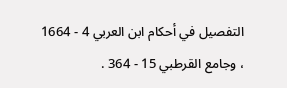التفصيل في أحكام ابن العربي 4 - 1664 ، وجامع القرطبي 15 - 364 .